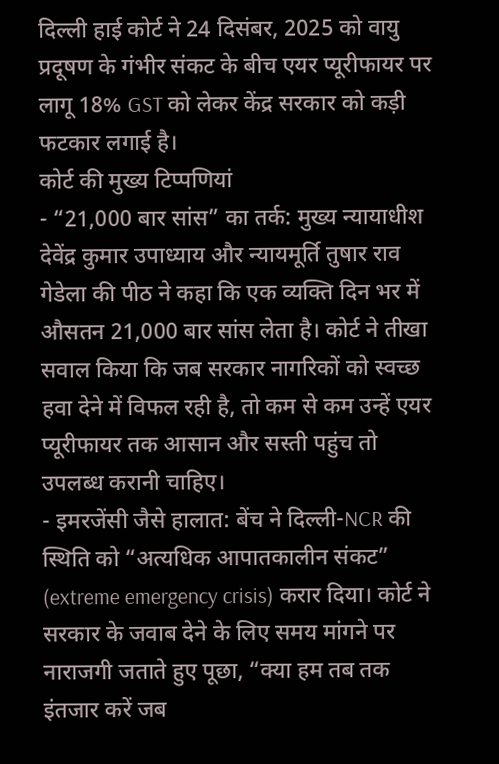दिल्ली हाई कोर्ट ने 24 दिसंबर, 2025 को वायु प्रदूषण के गंभीर संकट के बीच एयर प्यूरीफायर पर लागू 18% GST को लेकर केंद्र सरकार को कड़ी फटकार लगाई है।
कोर्ट की मुख्य टिप्पणियां
- “21,000 बार सांस” का तर्क: मुख्य न्यायाधीश देवेंद्र कुमार उपाध्याय और न्यायमूर्ति तुषार राव गेडेला की पीठ ने कहा कि एक व्यक्ति दिन भर में औसतन 21,000 बार सांस लेता है। कोर्ट ने तीखा सवाल किया कि जब सरकार नागरिकों को स्वच्छ हवा देने में विफल रही है, तो कम से कम उन्हें एयर प्यूरीफायर तक आसान और सस्ती पहुंच तो उपलब्ध करानी चाहिए।
- इमरजेंसी जैसे हालात: बेंच ने दिल्ली-NCR की स्थिति को “अत्यधिक आपातकालीन संकट” (extreme emergency crisis) करार दिया। कोर्ट ने सरकार के जवाब देने के लिए समय मांगने पर नाराजगी जताते हुए पूछा, “क्या हम तब तक इंतजार करें जब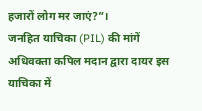हजारों लोग मर जाएं?”।
जनहित याचिका (PIL) की मांगें
अधिवक्ता कपिल मदान द्वारा दायर इस याचिका में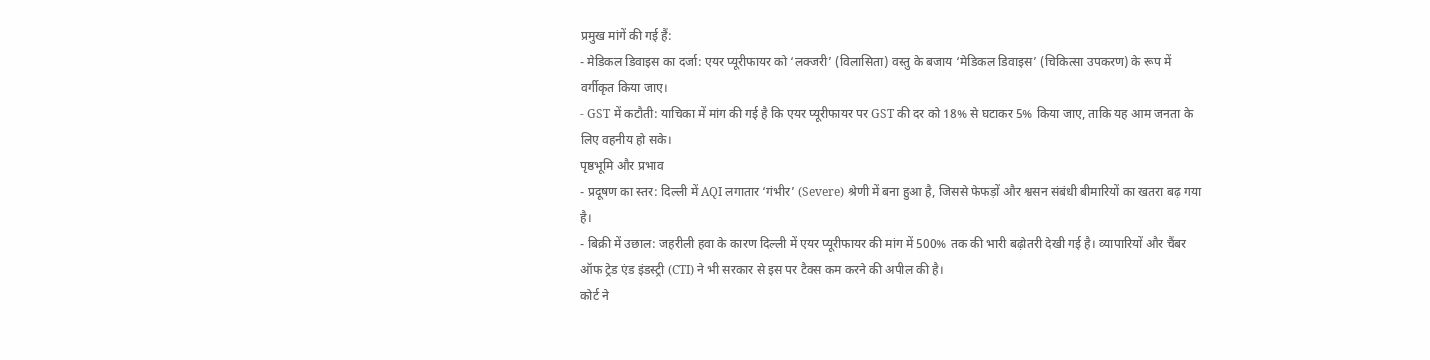प्रमुख मांगें की गई हैं:
- मेडिकल डिवाइस का दर्जा: एयर प्यूरीफायर को ‘लक्जरी’ (विलासिता) वस्तु के बजाय ‘मेडिकल डिवाइस’ (चिकित्सा उपकरण) के रूप में वर्गीकृत किया जाए।
- GST में कटौती: याचिका में मांग की गई है कि एयर प्यूरीफायर पर GST की दर को 18% से घटाकर 5% किया जाए, ताकि यह आम जनता के लिए वहनीय हो सके।
पृष्ठभूमि और प्रभाव
- प्रदूषण का स्तर: दिल्ली में AQI लगातार ‘गंभीर’ (Severe) श्रेणी में बना हुआ है, जिससे फेफड़ों और श्वसन संबंधी बीमारियों का खतरा बढ़ गया है।
- बिक्री में उछाल: जहरीली हवा के कारण दिल्ली में एयर प्यूरीफायर की मांग में 500% तक की भारी बढ़ोतरी देखी गई है। व्यापारियों और चैंबर ऑफ ट्रेड एंड इंडस्ट्री (CTI) ने भी सरकार से इस पर टैक्स कम करने की अपील की है।
कोर्ट ने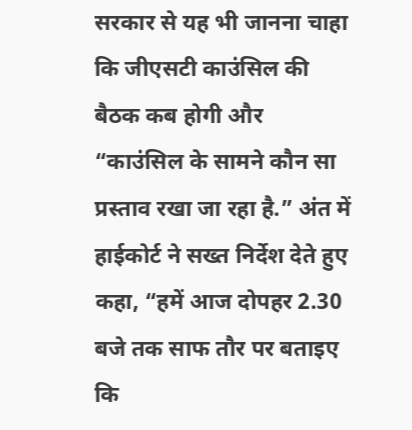सरकार से यह भी जानना चाहा कि जीएसटी काउंसिल की बैठक कब होगी और “काउंसिल के सामने कौन सा प्रस्ताव रखा जा रहा है.” अंत में हाईकोर्ट ने सख्त निर्देश देते हुए कहा, “हमें आज दोपहर 2.30 बजे तक साफ तौर पर बताइए कि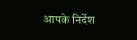आपके निर्देश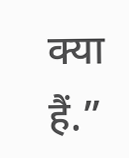क्या हैं.”